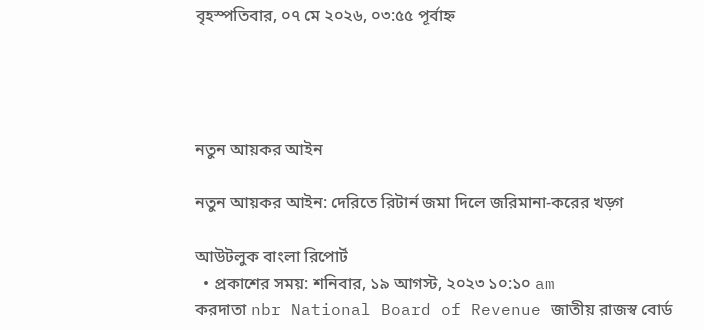বৃহস্পতিবার, ০৭ মে ২০২৬, ০৩:৫৫ পূর্বাহ্ন




নতুন আয়কর আইন

নতুন আয়কর আইন: দেরিতে রিটার্ন জমা দিলে জরিমানা-করের খড়্গ

আউটলুক বাংলা রিপোর্ট
  • প্রকাশের সময়: শনিবার, ১৯ আগস্ট, ২০২৩ ১০:১০ am
করদাতা nbr National Board of Revenue জাতীয় রাজস্ব বোর্ড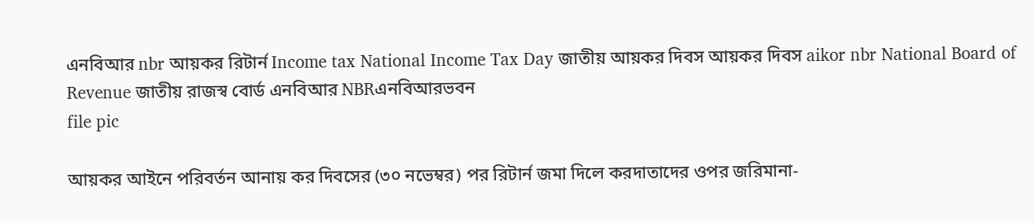এনবিআর nbr আয়কর রিটার্ন Income tax National Income Tax Day জাতীয় আয়কর দিবস আয়কর দিবস aikor nbr National Board of Revenue জাতীয় রাজস্ব বোর্ড এনবিআর NBRএনবিআরভবন
file pic

আয়কর আইনে পরিবর্তন আনায় কর দিবসের (৩০ নভেম্বর) পর রিটার্ন জমা দিলে করদাতাদের ওপর জরিমানা-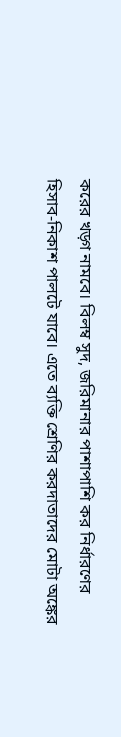করের খড়্গ নামবে। বিলম্ব সুদ, জরিমানার পাশাপাশি কর নির্ধারণের হিসাব-নিকাশ পালটে যাবে। এতে ব্যক্তি শ্রেণির করদাতাদের মোটা অঙ্কের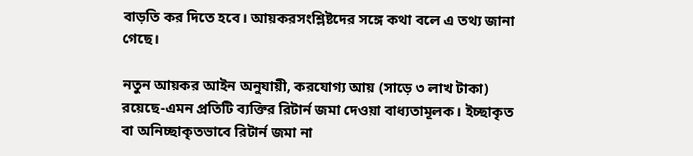বাড়তি কর দিতে হবে। আয়করসংশ্লিষ্টদের সঙ্গে কথা বলে এ তথ্য জানা গেছে।

নতুন আয়কর আইন অনুযায়ী, করযোগ্য আয় (সাড়ে ৩ লাখ টাকা) রয়েছে-এমন প্রতিটি ব্যক্তির রিটার্ন জমা দেওয়া বাধ্যতামূলক। ইচ্ছাকৃত বা অনিচ্ছাকৃতভাবে রিটার্ন জমা না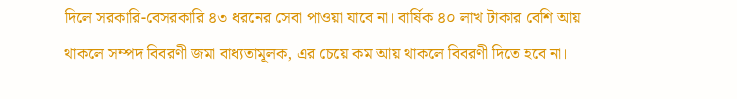দিলে সরকারি-বেসরকারি ৪৩ ধরনের সেবা পাওয়া যাবে না। বার্ষিক ৪০ লাখ টাকার বেশি আয় থাকলে সম্পদ বিবরণী জমা বাধ্যতামূলক, এর চেয়ে কম আয় থাকলে বিবরণী দিতে হবে না।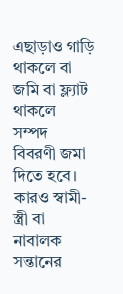এছাড়াও গাড়ি থাকলে বা জমি বা ফ্ল্যাট থাকলে সম্পদ বিবরণী জমা দিতে হবে। কারও স্বামী-স্ত্রী বা নাবালক সন্তানের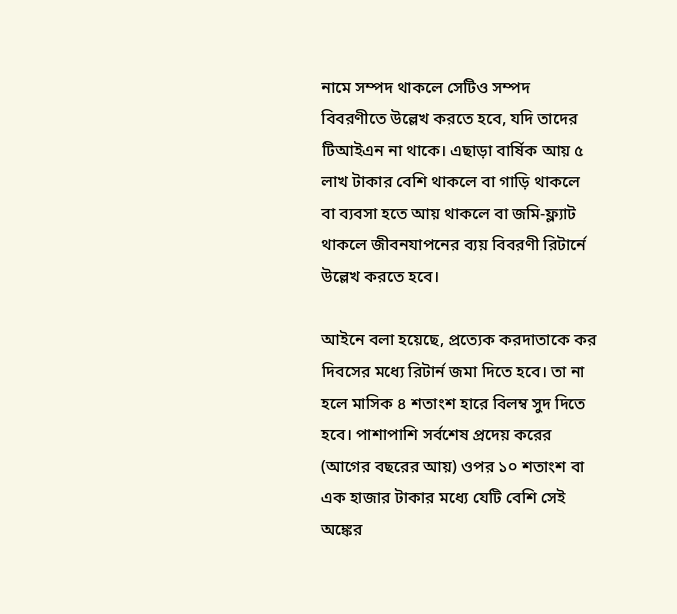নামে সম্পদ থাকলে সেটিও সম্পদ বিবরণীতে উল্লেখ করতে হবে, যদি তাদের টিআইএন না থাকে। এছাড়া বার্ষিক আয় ৫ লাখ টাকার বেশি থাকলে বা গাড়ি থাকলে বা ব্যবসা হতে আয় থাকলে বা জমি-ফ্ল্যাট থাকলে জীবনযাপনের ব্যয় বিবরণী রিটার্নে উল্লেখ করতে হবে।

আইনে বলা হয়েছে, প্রত্যেক করদাতাকে কর দিবসের মধ্যে রিটার্ন জমা দিতে হবে। তা না হলে মাসিক ৪ শতাংশ হারে বিলম্ব সুদ দিতে হবে। পাশাপাশি সর্বশেষ প্রদেয় করের (আগের বছরের আয়) ওপর ১০ শতাংশ বা এক হাজার টাকার মধ্যে যেটি বেশি সেই অঙ্কের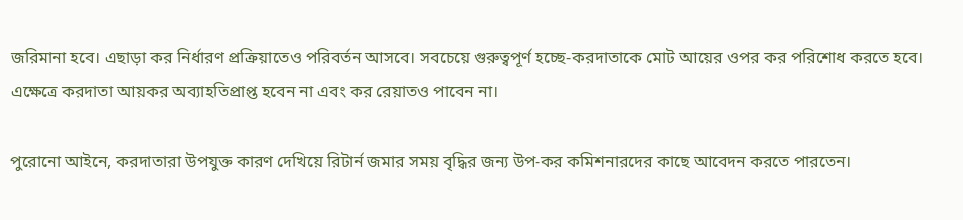জরিমানা হবে। এছাড়া কর নির্ধারণ প্রক্রিয়াতেও পরিবর্তন আসবে। সবচেয়ে গুরুত্বপূর্ণ হচ্ছে-করদাতাকে মোট আয়ের ওপর কর পরিশোধ করতে হবে। এক্ষেত্রে করদাতা আয়কর অব্যাহতিপ্রাপ্ত হবেন না এবং কর রেয়াতও পাবেন না।

পুরোনো আইনে, করদাতারা উপযুক্ত কারণ দেখিয়ে রিটার্ন জমার সময় বৃদ্ধির জন্য উপ-কর কমিশনারদের কাছে আবেদন করতে পারতেন।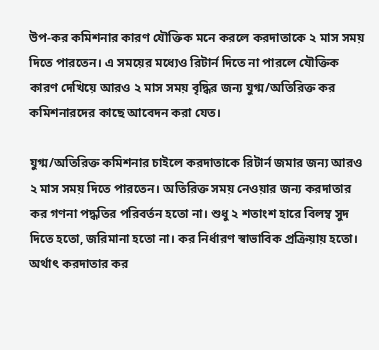উপ-কর কমিশনার কারণ যৌক্তিক মনে করলে করদাতাকে ২ মাস সময় দিতে পারতেন। এ সময়ের মধ্যেও রিটার্ন দিতে না পারলে যৌক্তিক কারণ দেখিয়ে আরও ২ মাস সময় বৃদ্ধির জন্য যুগ্ম/অতিরিক্ত কর কমিশনারদের কাছে আবেদন করা যেত।

যুগ্ম/অতিরিক্ত কমিশনার চাইলে করদাতাকে রিটার্ন জমার জন্য আরও ২ মাস সময় দিতে পারতেন। অতিরিক্ত সময় নেওয়ার জন্য করদাতার কর গণনা পদ্ধতির পরিবর্তন হতো না। শুধু ২ শতাংশ হারে বিলম্ব সুদ দিতে হতো, জরিমানা হতো না। কর নির্ধারণ স্বাভাবিক প্রক্রিয়ায় হতো। অর্থাৎ করদাতার কর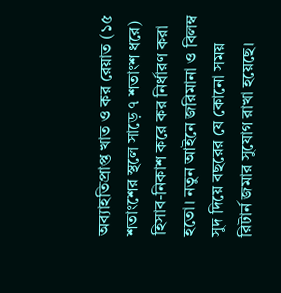অব্যাহতিপ্রাপ্ত খাত ও কর রেয়াত (১৫ শতাংশের স্থলে সাড়ে ৭ শতাংশ ধরে) হিসাব-নিকাশ করে কর নির্ধারণ করা হতো। নতুন আইনে জরিমানা ও বিলম্ব সুদ দিয়ে বছরের যে কোনো সময় রিটার্ন জমার সুযোগ রাখা হয়েছে।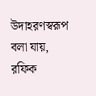উদাহরণস্বরূপ বলা যায়, রফিক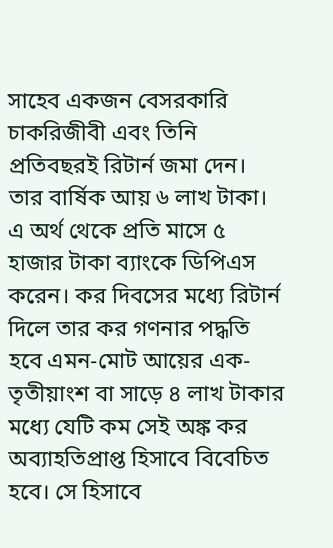সাহেব একজন বেসরকারি চাকরিজীবী এবং তিনি প্রতিবছরই রিটার্ন জমা দেন। তার বার্ষিক আয় ৬ লাখ টাকা। এ অর্থ থেকে প্রতি মাসে ৫ হাজার টাকা ব্যাংকে ডিপিএস করেন। কর দিবসের মধ্যে রিটার্ন দিলে তার কর গণনার পদ্ধতি হবে এমন-মোট আয়ের এক-তৃতীয়াংশ বা সাড়ে ৪ লাখ টাকার মধ্যে যেটি কম সেই অঙ্ক কর অব্যাহতিপ্রাপ্ত হিসাবে বিবেচিত হবে। সে হিসাবে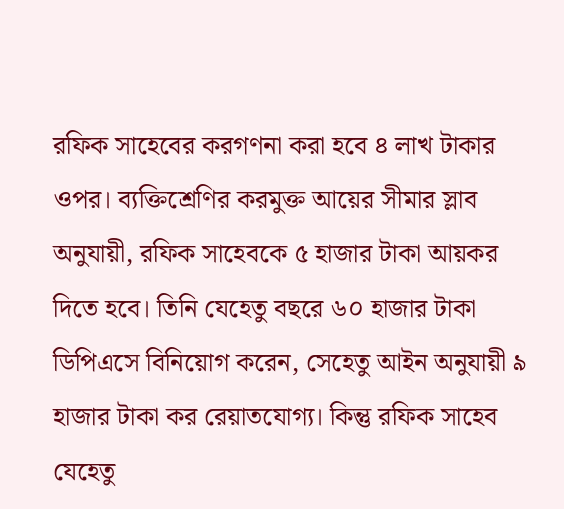রফিক সাহেবের করগণনা করা হবে ৪ লাখ টাকার ওপর। ব্যক্তিশ্রেণির করমুক্ত আয়ের সীমার স্লাব অনুযায়ী, রফিক সাহেবকে ৫ হাজার টাকা আয়কর দিতে হবে। তিনি যেহেতু বছরে ৬০ হাজার টাকা ডিপিএসে বিনিয়োগ করেন, সেহেতু আইন অনুযায়ী ৯ হাজার টাকা কর রেয়াতযোগ্য। কিন্তু রফিক সাহেব যেহেতু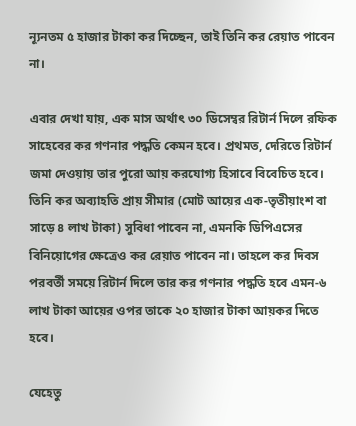ন্যূনতম ৫ হাজার টাকা কর দিচ্ছেন, তাই তিনি কর রেয়াত পাবেন না।

এবার দেখা যায়, এক মাস অর্থাৎ ৩০ ডিসেম্বর রিটার্ন দিলে রফিক সাহেবের কর গণনার পদ্ধতি কেমন হবে। প্রথমত, দেরিতে রিটার্ন জমা দেওয়ায় তার পুরো আয় করযোগ্য হিসাবে বিবেচিত হবে। তিনি কর অব্যাহতি প্রায় সীমার (মোট আয়ের এক-তৃতীয়াংশ বা সাড়ে ৪ লাখ টাকা) সুবিধা পাবেন না, এমনকি ডিপিএসের বিনিয়োগের ক্ষেত্রেও কর রেয়াত পাবেন না। তাহলে কর দিবস পরবর্তী সময়ে রিটার্ন দিলে তার কর গণনার পদ্ধতি হবে এমন-৬ লাখ টাকা আয়ের ওপর তাকে ২০ হাজার টাকা আয়কর দিতে হবে।

যেহেতু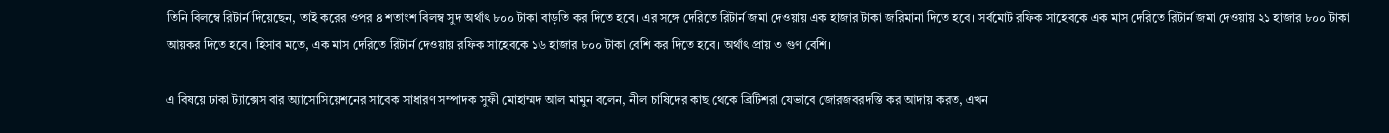তিনি বিলম্বে রিটার্ন দিয়েছেন, তাই করের ওপর ৪ শতাংশ বিলম্ব সুদ অর্থাৎ ৮০০ টাকা বাড়তি কর দিতে হবে। এর সঙ্গে দেরিতে রিটার্ন জমা দেওয়ায় এক হাজার টাকা জরিমানা দিতে হবে। সর্বমোট রফিক সাহেবকে এক মাস দেরিতে রিটার্ন জমা দেওয়ায় ২১ হাজার ৮০০ টাকা আয়কর দিতে হবে। হিসাব মতে, এক মাস দেরিতে রিটার্ন দেওয়ায় রফিক সাহেবকে ১৬ হাজার ৮০০ টাকা বেশি কর দিতে হবে। অর্থাৎ প্রায় ৩ গুণ বেশি।

এ বিষয়ে ঢাকা ট্যাক্সেস বার অ্যাসোসিয়েশনের সাবেক সাধারণ সম্পাদক সুফী মোহাম্মদ আল মামুন বলেন, নীল চাষিদের কাছ থেকে ব্রিটিশরা যেভাবে জোরজবরদস্তি কর আদায় করত, এখন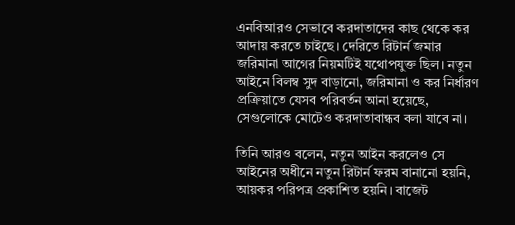এনবিআরও সেভাবে করদাতাদের কাছ থেকে কর আদায় করতে চাইছে। দেরিতে রিটার্ন জমার জরিমানা আগের নিয়মটিই যথোপযুক্ত ছিল। নতুন আইনে বিলম্ব সুদ বাড়ানো, জরিমানা ও কর নির্ধারণ প্রক্রিয়াতে যেসব পরিবর্তন আনা হয়েছে, সেগুলোকে মোটেও করদাতাবান্ধব বলা যাবে না।

তিনি আরও বলেন, নতুন আইন করলেও সে আইনের অধীনে নতুন রিটার্ন ফরম বানানো হয়নি, আয়কর পরিপত্র প্রকাশিত হয়নি। বাজেট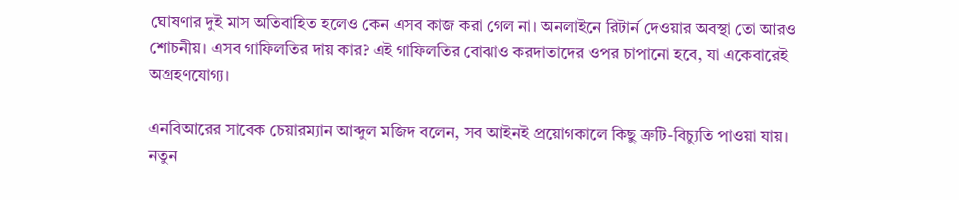ঘোষণার দুই মাস অতিবাহিত হলেও কেন এসব কাজ করা গেল না। অনলাইনে রিটার্ন দেওয়ার অবস্থা তো আরও শোচনীয়। এসব গাফিলতির দায় কার? এই গাফিলতির বোঝাও করদাতাদের ওপর চাপানো হবে, যা একেবারেই অগ্রহণযোগ্য।

এনবিআরের সাবেক চেয়ারম্যান আব্দুল মজিদ বলেন, সব আইনই প্রয়োগকালে কিছু ত্রুটি-বিচ্যুতি পাওয়া যায়। নতুন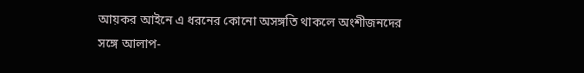আয়কর আইনে এ ধরনের কোনো অসঙ্গতি থাকলে অংশীজনদের সঙ্গে আলাপ-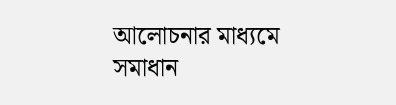আলোচনার মাধ্যমে সমাধান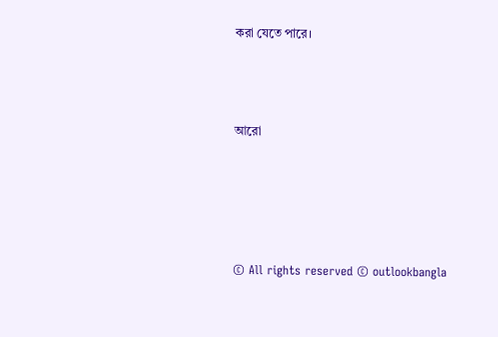করা যেতে পারে।




আরো






© All rights reserved © outlookbangla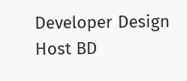Developer Design Host BD